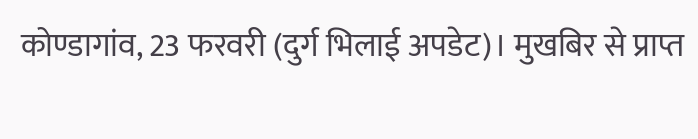कोण्डागांव, 23 फरवरी (दुर्ग भिलाई अपडेट)। मुखबिर से प्राप्त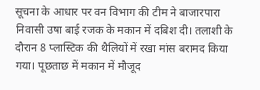सूचना के आधार पर वन विभाग की टीम ने बाजारपारा निवासी उषा बाई रजक के मकान में दबिश दी। तलाशी के दौरान 8 प्लास्टिक की थैलियों में रखा मांस बरामद किया गया। पूछताछ में मकान में मौजूद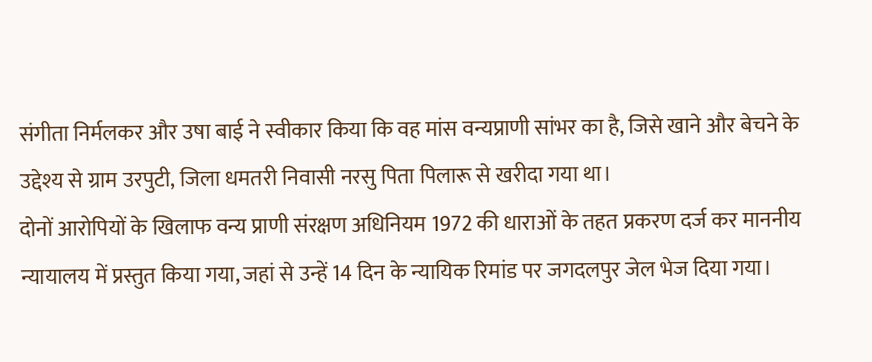संगीता निर्मलकर और उषा बाई ने स्वीकार किया कि वह मांस वन्यप्राणी सांभर का है, जिसे खाने और बेचने के उद्देश्य से ग्राम उरपुटी, जिला धमतरी निवासी नरसु पिता पिलारू से खरीदा गया था।
दोनों आरोपियों के खिलाफ वन्य प्राणी संरक्षण अधिनियम 1972 की धाराओं के तहत प्रकरण दर्ज कर माननीय न्यायालय में प्रस्तुत किया गया, जहां से उन्हें 14 दिन के न्यायिक रिमांड पर जगदलपुर जेल भेज दिया गया।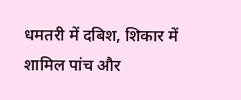धमतरी में दबिश, शिकार में शामिल पांच और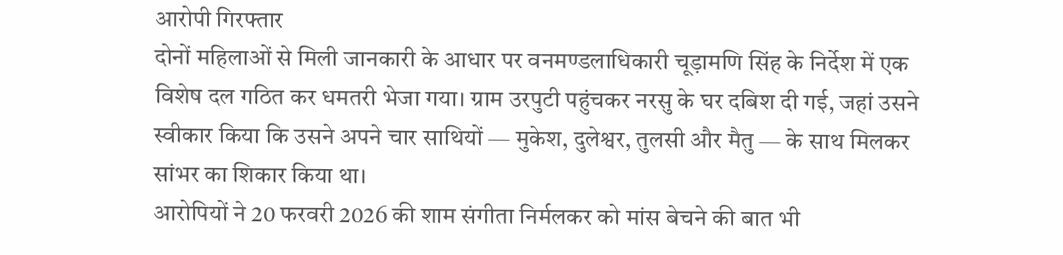आरोपी गिरफ्तार
दोनों महिलाओं से मिली जानकारी के आधार पर वनमण्डलाधिकारी चूड़ामणि सिंह के निर्देश में एक विशेष दल गठित कर धमतरी भेजा गया। ग्राम उरपुटी पहुंचकर नरसु के घर दबिश दी गई, जहां उसने स्वीकार किया कि उसने अपने चार साथियों — मुकेश, दुलेश्वर, तुलसी और मैतु — के साथ मिलकर सांभर का शिकार किया था।
आरोपियों ने 20 फरवरी 2026 की शाम संगीता निर्मलकर को मांस बेचने की बात भी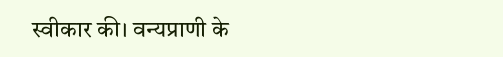स्वीकार की। वन्यप्राणी के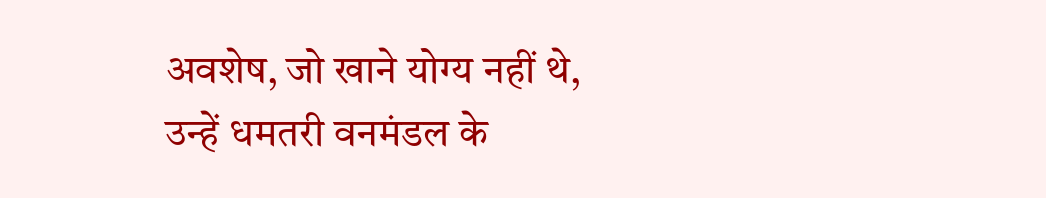अवशेष, जो खाने योग्य नहीं थे, उन्हें धमतरी वनमंडल के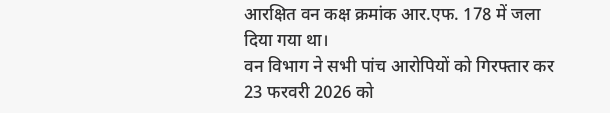आरक्षित वन कक्ष क्रमांक आर.एफ. 178 में जला दिया गया था।
वन विभाग ने सभी पांच आरोपियों को गिरफ्तार कर 23 फरवरी 2026 को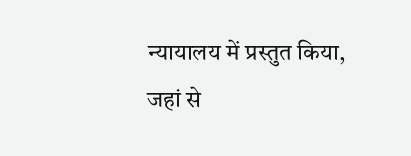न्यायालय में प्रस्तुत किया, जहां से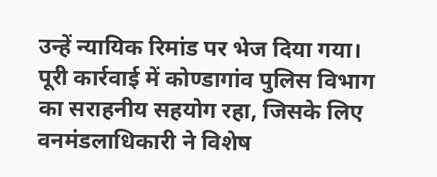उन्हें न्यायिक रिमांड पर भेज दिया गया।
पूरी कार्रवाई में कोण्डागांव पुलिस विभाग का सराहनीय सहयोग रहा, जिसके लिए वनमंडलाधिकारी ने विशेष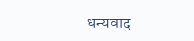धन्यवाद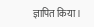ज्ञापित किया।